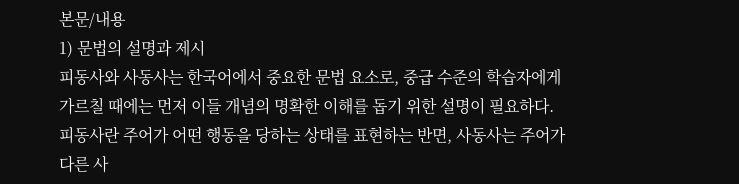본문/내용
1) 문법의 설명과 제시
피동사와 사동사는 한국어에서 중요한 문법 요소로, 중급 수준의 학습자에게 가르칠 때에는 먼저 이들 개념의 명확한 이해를 돕기 위한 설명이 필요하다. 피동사란 주어가 어떤 행동을 당하는 상태를 표현하는 반면, 사동사는 주어가 다른 사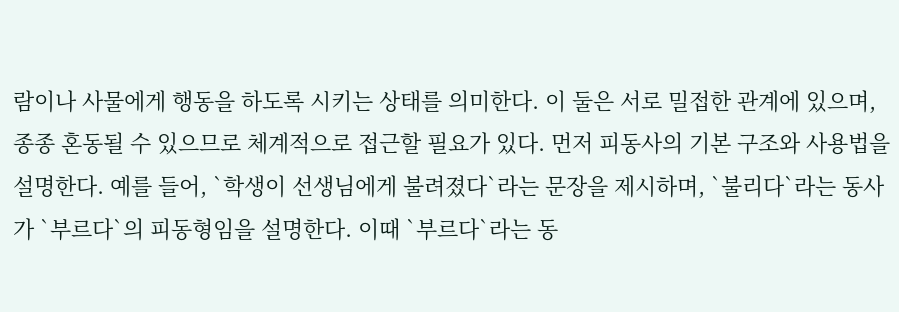람이나 사물에게 행동을 하도록 시키는 상태를 의미한다. 이 둘은 서로 밀접한 관계에 있으며, 종종 혼동될 수 있으므로 체계적으로 접근할 필요가 있다. 먼저 피동사의 기본 구조와 사용법을 설명한다. 예를 들어, `학생이 선생님에게 불려졌다`라는 문장을 제시하며, `불리다`라는 동사가 `부르다`의 피동형임을 설명한다. 이때 `부르다`라는 동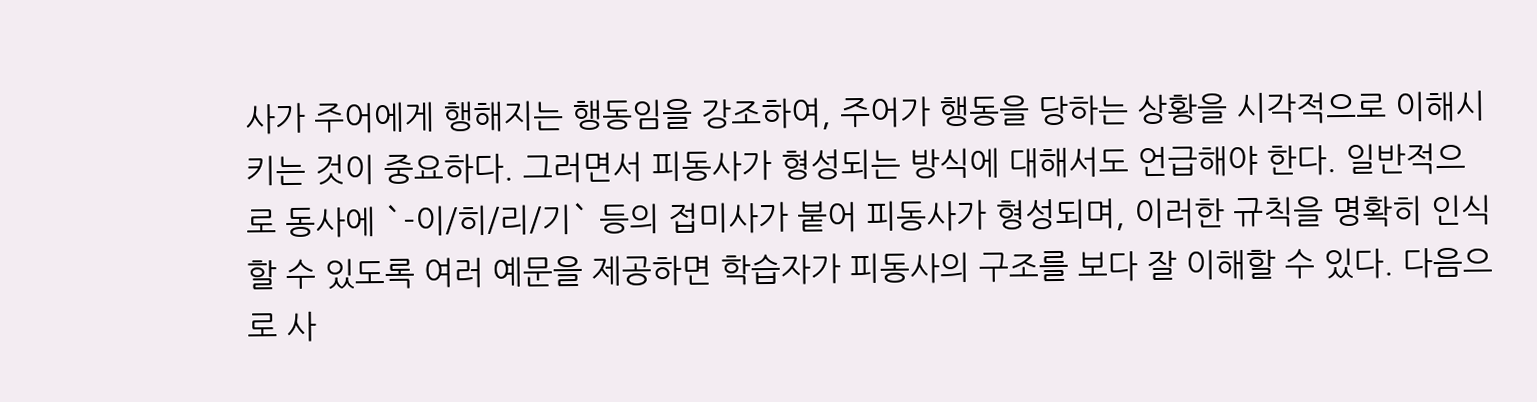사가 주어에게 행해지는 행동임을 강조하여, 주어가 행동을 당하는 상황을 시각적으로 이해시키는 것이 중요하다. 그러면서 피동사가 형성되는 방식에 대해서도 언급해야 한다. 일반적으로 동사에 `-이/히/리/기` 등의 접미사가 붙어 피동사가 형성되며, 이러한 규칙을 명확히 인식할 수 있도록 여러 예문을 제공하면 학습자가 피동사의 구조를 보다 잘 이해할 수 있다. 다음으로 사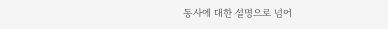동사에 대한 설명으로 넘어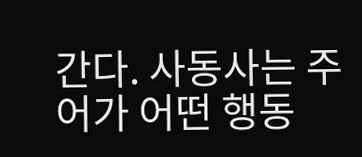간다. 사동사는 주어가 어떤 행동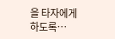을 타자에게 하도록…